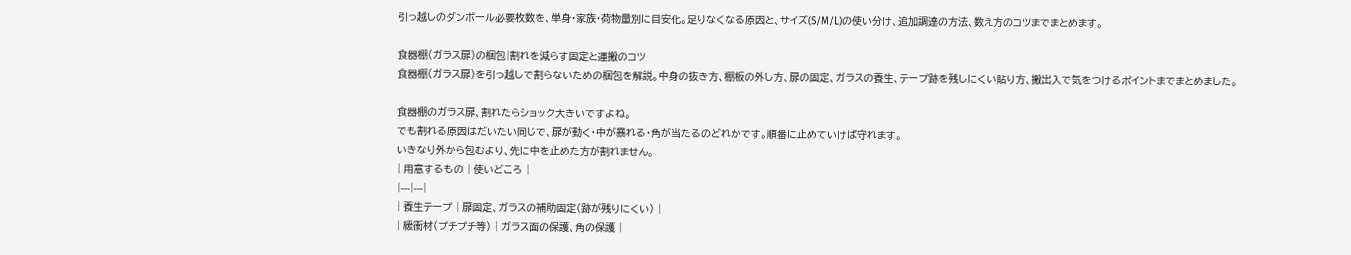引っ越しのダンボール必要枚数を、単身・家族・荷物量別に目安化。足りなくなる原因と、サイズ(S/M/L)の使い分け、追加調達の方法、数え方のコツまでまとめます。

食器棚(ガラス扉)の梱包|割れを減らす固定と運搬のコツ
食器棚(ガラス扉)を引っ越しで割らないための梱包を解説。中身の抜き方、棚板の外し方、扉の固定、ガラスの養生、テープ跡を残しにくい貼り方、搬出入で気をつけるポイントまでまとめました。

食器棚のガラス扉、割れたらショック大きいですよね。
でも割れる原因はだいたい同じで、扉が動く・中が暴れる・角が当たるのどれかです。順番に止めていけば守れます。
いきなり外から包むより、先に中を止めた方が割れません。
| 用意するもの | 使いどころ |
|---|---|
| 養生テープ | 扉固定、ガラスの補助固定(跡が残りにくい) |
| 緩衝材(プチプチ等) | ガラス面の保護、角の保護 |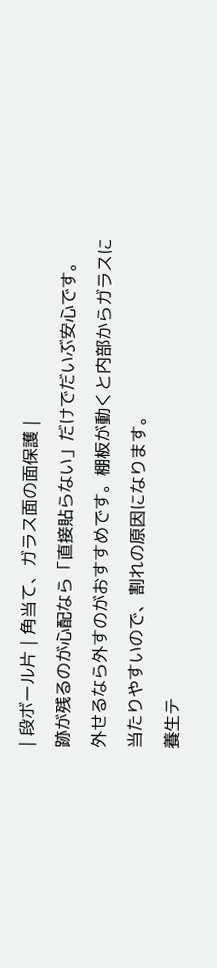| 段ボール片 | 角当て、ガラス面の面保護 |
跡が残るのが心配なら「直接貼らない」だけでだいぶ安心です。
外せるなら外すのがおすすめです。棚板が動くと内部からガラスに当たりやすいので、割れの原因になります。
養生テ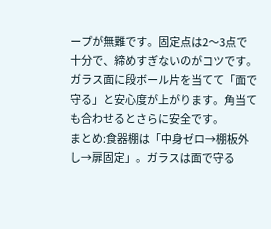ープが無難です。固定点は2〜3点で十分で、締めすぎないのがコツです。
ガラス面に段ボール片を当てて「面で守る」と安心度が上がります。角当ても合わせるとさらに安全です。
まとめ:食器棚は「中身ゼロ→棚板外し→扉固定」。ガラスは面で守る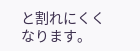と割れにくくなります。